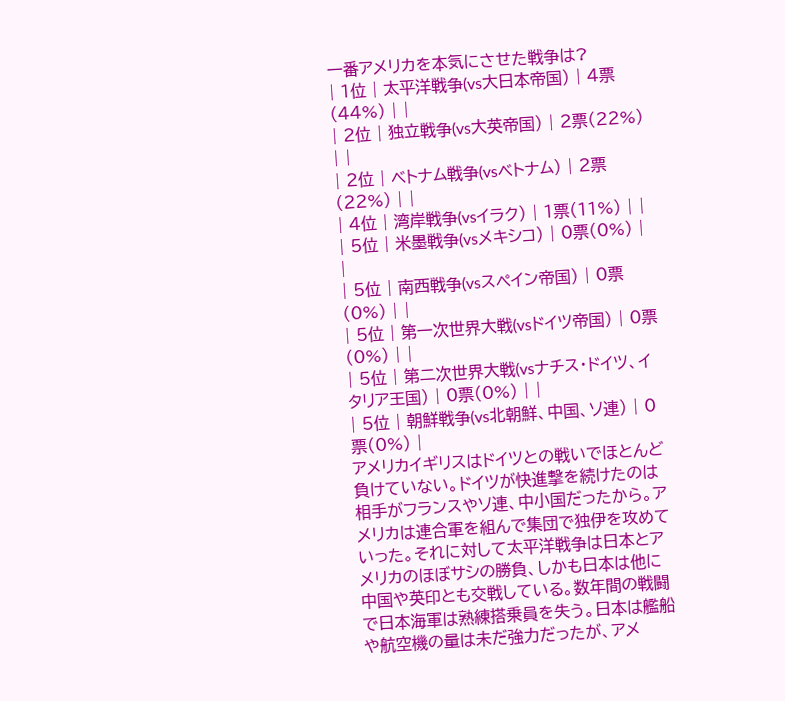一番アメリカを本気にさせた戦争は?
| 1位 | 太平洋戦争(vs大日本帝国) | 4票(44%) | |
| 2位 | 独立戦争(vs大英帝国) | 2票(22%) | |
| 2位 | ベトナム戦争(vsベトナム) | 2票(22%) | |
| 4位 | 湾岸戦争(vsイラク) | 1票(11%) | |
| 5位 | 米墨戦争(vsメキシコ) | 0票(0%) | |
| 5位 | 南西戦争(vsスペイン帝国) | 0票(0%) | |
| 5位 | 第一次世界大戦(vsドイツ帝国) | 0票(0%) | |
| 5位 | 第二次世界大戦(vsナチス・ドイツ、イタリア王国) | 0票(0%) | |
| 5位 | 朝鮮戦争(vs北朝鮮、中国、ソ連) | 0票(0%) |
アメリカイギリスはドイツとの戦いでほとんど負けていない。ドイツが快進撃を続けたのは相手がフランスやソ連、中小国だったから。アメリカは連合軍を組んで集団で独伊を攻めていった。それに対して太平洋戦争は日本とアメリカのほぼサシの勝負、しかも日本は他に中国や英印とも交戦している。数年間の戦闘で日本海軍は熟練搭乗員を失う。日本は艦船や航空機の量は未だ強力だったが、アメ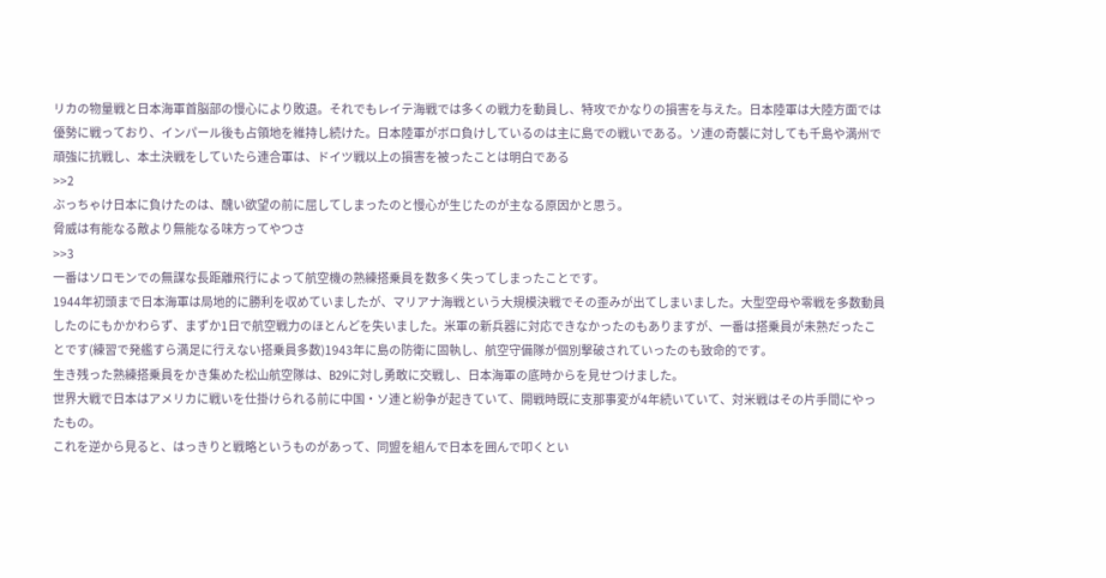リカの物量戦と日本海軍首脳部の慢心により敗退。それでもレイテ海戦では多くの戦力を動員し、特攻でかなりの損害を与えた。日本陸軍は大陸方面では優勢に戦っており、インパール後も占領地を維持し続けた。日本陸軍がボロ負けしているのは主に島での戦いである。ソ連の奇襲に対しても千島や満州で頑強に抗戦し、本土決戦をしていたら連合軍は、ドイツ戦以上の損害を被ったことは明白である
>>2
ぶっちゃけ日本に負けたのは、醜い欲望の前に屈してしまったのと慢心が生じたのが主なる原因かと思う。
脅威は有能なる敵より無能なる味方ってやつさ
>>3
一番はソロモンでの無謀な長距離飛行によって航空機の熟練搭乗員を数多く失ってしまったことです。
1944年初頭まで日本海軍は局地的に勝利を収めていましたが、マリアナ海戦という大規模決戦でその歪みが出てしまいました。大型空母や零戦を多数動員したのにもかかわらず、まずか1日で航空戦力のほとんどを失いました。米軍の新兵器に対応できなかったのもありますが、一番は搭乗員が未熟だったことです(練習で発艦すら満足に行えない搭乗員多数)1943年に島の防衛に固執し、航空守備隊が個別撃破されていったのも致命的です。
生き残った熟練搭乗員をかき集めた松山航空隊は、B29に対し勇敢に交戦し、日本海軍の底時からを見せつけました。
世界大戦で日本はアメリカに戦いを仕掛けられる前に中国・ソ連と紛争が起きていて、開戦時既に支那事変が4年続いていて、対米戦はその片手間にやったもの。
これを逆から見ると、はっきりと戦略というものがあって、同盟を組んで日本を囲んで叩くとい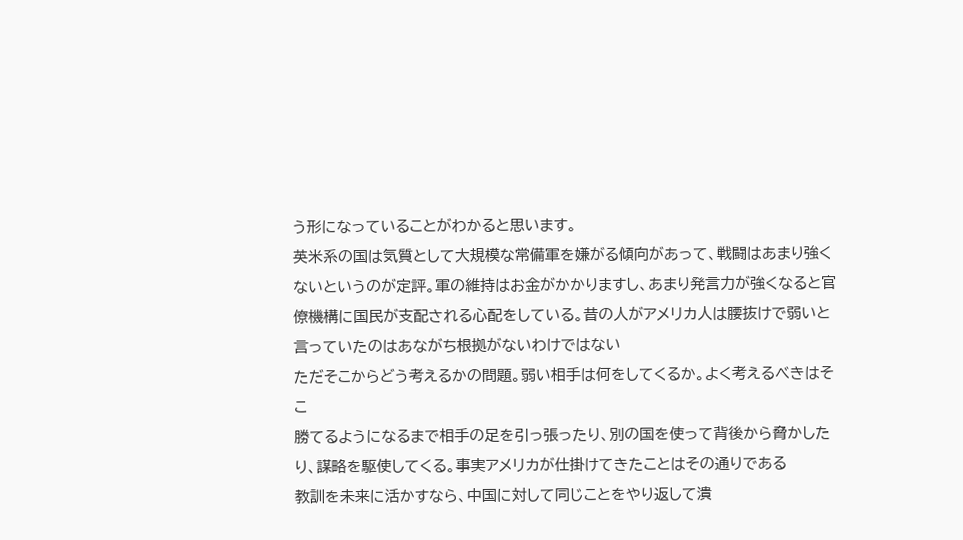う形になっていることがわかると思います。
英米系の国は気質として大規模な常備軍を嫌がる傾向があって、戦闘はあまり強くないというのが定評。軍の維持はお金がかかりますし、あまり発言力が強くなると官僚機構に国民が支配される心配をしている。昔の人がアメリカ人は腰抜けで弱いと言っていたのはあながち根拠がないわけではない
ただそこからどう考えるかの問題。弱い相手は何をしてくるか。よく考えるべきはそこ
勝てるようになるまで相手の足を引っ張ったり、別の国を使って背後から脅かしたり、謀略を駆使してくる。事実アメリカが仕掛けてきたことはその通りである
教訓を未来に活かすなら、中国に対して同じことをやり返して潰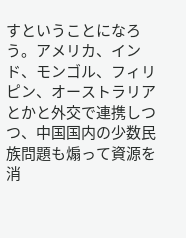すということになろう。アメリカ、インド、モンゴル、フィリピン、オーストラリアとかと外交で連携しつつ、中国国内の少数民族問題も煽って資源を消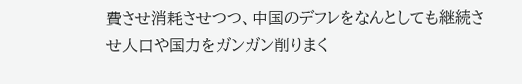費させ消耗させつつ、中国のデフレをなんとしても継続させ人口や国力をガンガン削りまく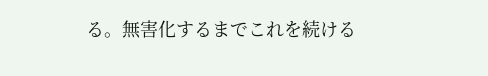る。無害化するまでこれを続ける